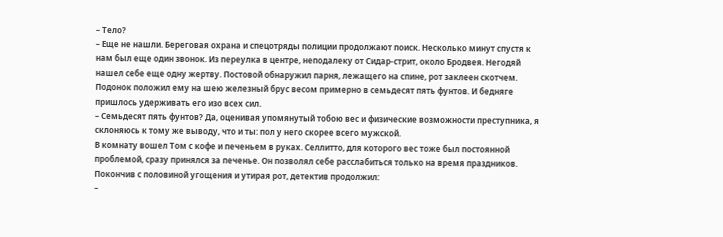– Тело?
– Еще не нашли. Береговая охрана и спецотряды полиции продолжают поиск. Несколько минут спустя к нам был еще один звонок. Из переулка в центре, неподалеку от Сидар-стрит, около Бродвея. Негодяй нашел себе еще одну жертву. Постовой обнаружил парня, лежащего на спине, рот заклеен скотчем. Подонок положил ему на шею железный брус весом примерно в семьдесят пять фунтов. И бедняге пришлось удерживать его изо всех сил.
– Семьдесят пять фунтов? Да, оценивая упомянутый тобою вес и физические возможности преступника, я склоняюсь к тому же выводу, что и ты: пол у него скорее всего мужской.
В комнату вошел Том с кофе и печеньем в руках. Селлитто, для которого вес тоже был постоянной проблемой, сразу принялся за печенье. Он позволял себе расслабиться только на время праздников. Покончив с половиной угощения и утирая рот, детектив продолжил:
–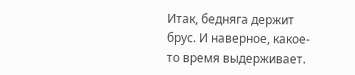Итак, бедняга держит брус. И наверное, какое-то время выдерживает.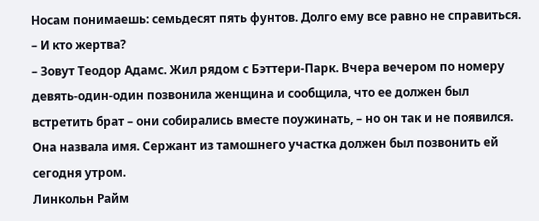Носам понимаешь: семьдесят пять фунтов. Долго ему все равно не справиться.
– И кто жертва?
– Зовут Теодор Адамс. Жил рядом с Бэттери-Парк. Вчера вечером по номеру девять-один-один позвонила женщина и сообщила, что ее должен был встретить брат – они собирались вместе поужинать, – но он так и не появился. Она назвала имя. Сержант из тамошнего участка должен был позвонить ей сегодня утром.
Линкольн Райм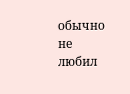обычно не любил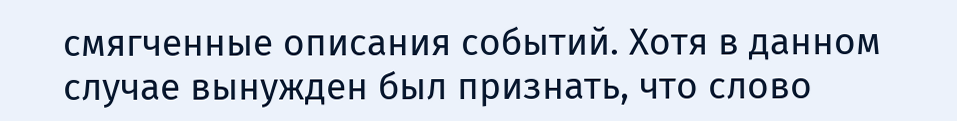смягченные описания событий. Хотя в данном случае вынужден был признать, что слово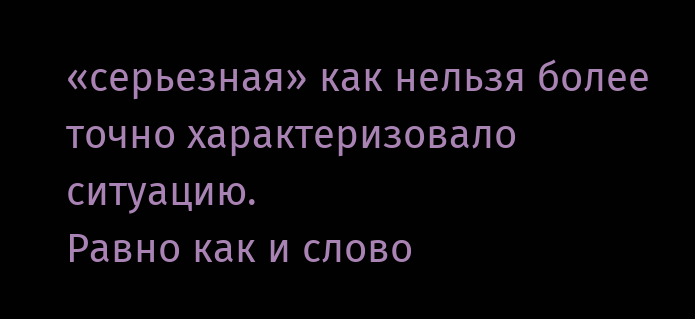«серьезная» как нельзя более точно характеризовало ситуацию.
Равно как и слово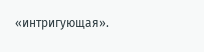«интригующая».